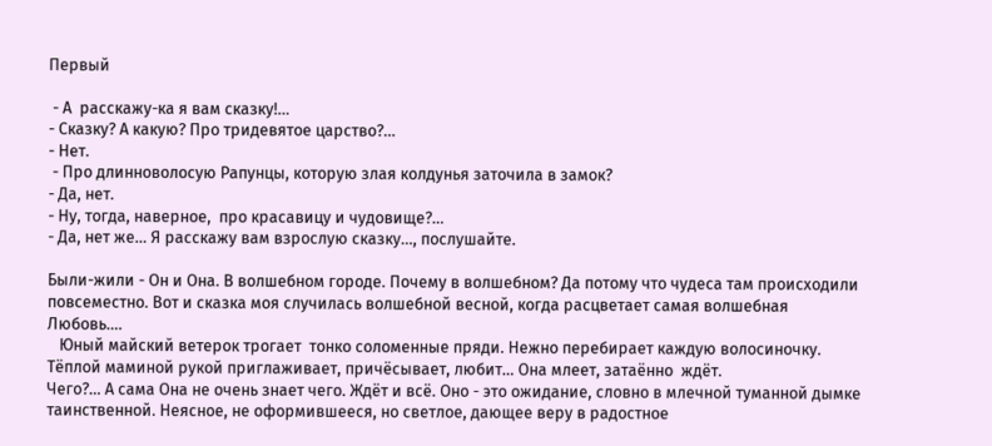Первый

 - А  расскажу-ка я вам сказку!...
- Сказку? А какую? Про тридевятое царство?...
- Нет.
 - Про длинноволосую Рапунцы, которую злая колдунья заточила в замок?
- Да, нет.
- Ну, тогда, наверное,  про красавицу и чудовище?...
- Да, нет же... Я расскажу вам взрослую сказку..., послушайте.

Были-жили - Он и Она. В волшебном городе. Почему в волшебном? Да потому что чудеса там происходили повсеместно. Вот и сказка моя случилась волшебной весной, когда расцветает самая волшебная Любовь....
   Юный майский ветерок трогает  тонко соломенные пряди. Нежно перебирает каждую волосиночку. Тёплой маминой рукой приглаживает, причёсывает, любит... Она млеет, затаённо  ждёт.
Чего?... А сама Она не очень знает чего. Ждёт и всё. Оно - это ожидание, словно в млечной туманной дымке таинственной. Неясное, не оформившееся, но светлое, дающее веру в радостное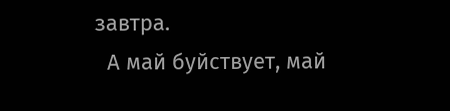завтра.
  А май буйствует, май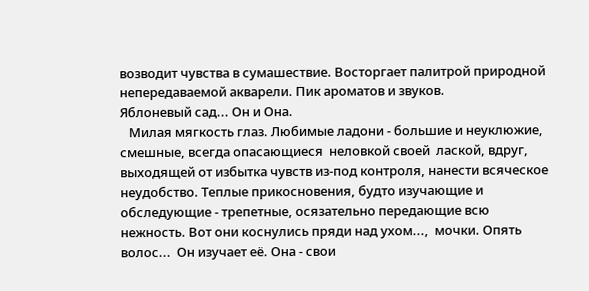возводит чувства в сумашествие. Восторгает палитрой природной непередаваемой акварели. Пик ароматов и звуков.
Яблоневый сад... Он и Она.
   Милая мягкость глаз. Любимые ладони - большие и неуклюжие, смешные, всегда опасающиеся  неловкой своей  лаской, вдруг, выходящей от избытка чувств из-под контроля, нанести всяческое неудобство. Теплые прикосновения, будто изучающие и обследующие - трепетные, осязательно передающие всю нежность. Вот они коснулись пряди над ухом...,  мочки. Опять волос...  Он изучает её. Она - свои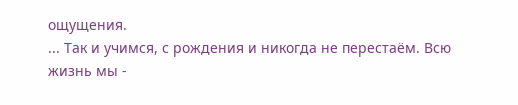ощущения.
... Так и учимся, с рождения и никогда не перестаём. Всю жизнь мы -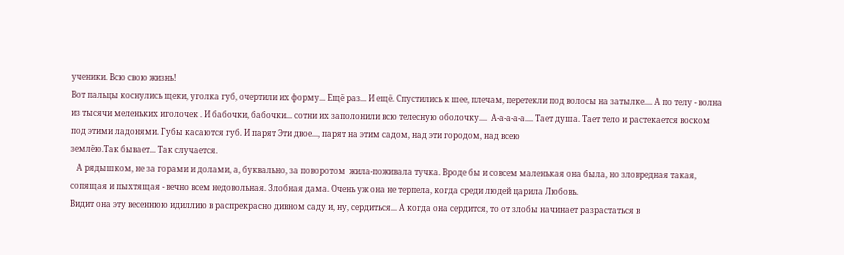ученики. Всю свою жизнь!
Вот пальцы коснулись щеки, уголка губ, очертили их форму... Ещё раз... И ещё. Спустились к шее, плечам, перетекли под волосы на затылке.... А по телу - волна из тысячи меленьких иголочек . И бабочки, бабочки... сотни их заполонили всю телесную оболочку....  А-а-а-а-а.... Тает душа. Тает тело и растекается воском под этими ладонями. Губы касаются губ. И парят Эти двое..., парят на этим садом, над эти городом, над всею
землёю.Так бывает... Так случается.
   А рядышком, не за горами и долами, а, буквально, за поворотом  жила-поживала тучка. Вроде бы и совсем маленькая она была, но зловредная такая, сопящая и пыхтящая - вечно всем недовольная. Злобная дама. Очень уж она не терпела, когда среди людей царила Любовь.
Видит она эту весеннюю идиллию в распрекрасно дивном саду и, ну, сердиться... А когда она сердится, то от злобы начинает разрастаться в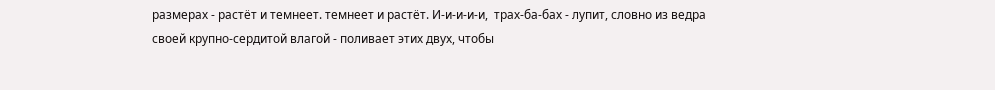размерах - растёт и темнеет. темнеет и растёт. И-и-и-и-и,  трах-ба-бах - лупит, словно из ведра своей крупно-сердитой влагой - поливает этих двух, чтобы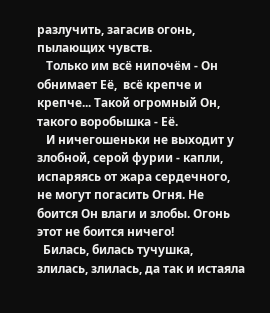разлучить, загасив огонь, пылающих чувств.
   Только им всё нипочём - Он обнимает Её,  всё крепче и крепче... Такой огромный Он, такого воробышка - Её.
   И ничегошеньки не выходит у злобной, серой фурии - капли, испаряясь от жара сердечного, не могут погасить Огня. Не боится Он влаги и злобы. Огонь этот не боится ничего!
  Билась, билась тучушка, злилась, злилась, да так и истаяла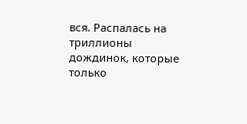вся. Распалась на триллионы дождинок, которые только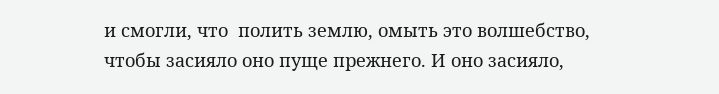и смогли, что  полить землю, омыть это волшебство, чтобы засияло оно пуще прежнего. И оно засияло,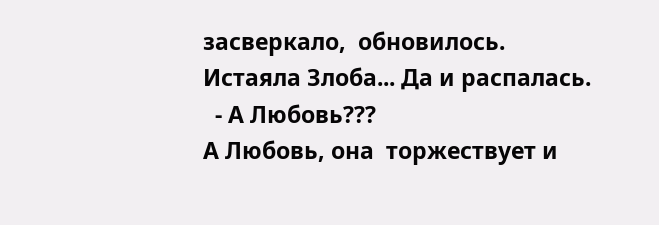засверкало,  обновилось.
Истаяла Злоба... Да и распалась.
  - А Любовь???
А Любовь, она  торжествует и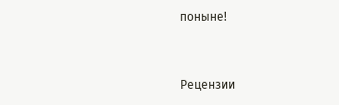поныне!


Рецензии